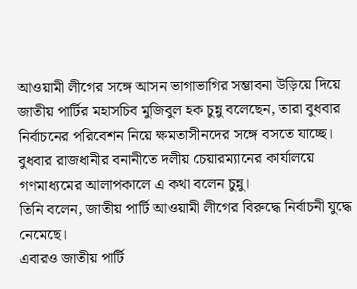আওয়ামী লীগের সঙ্গে আসন ভাগাভাগির সম্ভাবনা উড়িয়ে দিয়ে জাতীয় পার্টির মহাসচিব মুজিবুল হক চুন্নু বলেছেন, তারা বুধবার নির্বাচনের পরিবেশন নিয়ে ক্ষমতাসীনদের সঙ্গে বসতে যাচ্ছে।
বুধবার রাজধানীর বনানীতে দলীয় চেয়ারম্যানের কার্যালয়ে গণমাধ্যমের আলাপকালে এ কথা বলেন চুন্নু।
তিনি বলেন, জাতীয় পার্টি আওয়ামী লীগের বিরুদ্ধে নির্বাচনী যুদ্ধে নেমেছে।
এবারও জাতীয় পার্টি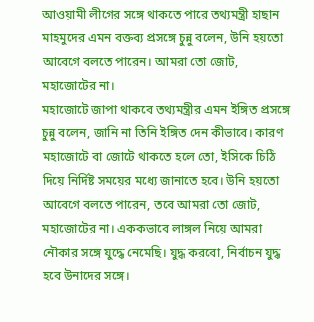আওয়ামী লীগের সঙ্গে থাকতে পারে তথ্যমন্ত্রী হাছান মাহমুদের এমন বক্তব্য প্রসঙ্গে চুন্নু বলেন, উনি হয়তো আবেগে বলতে পারেন। আমরা তো জোট, মহাজোটের না।
মহাজোটে জাপা থাকবে তথ্যমন্ত্রীর এমন ইঙ্গিত প্রসঙ্গে চুন্নু বলেন, জানি না তিনি ইঙ্গিত দেন কীভাবে। কারণ মহাজোটে বা জোটে থাকতে হলে তো, ইসিকে চিঠি দিয়ে নির্দিষ্ট সময়ের মধ্যে জানাতে হবে। উনি হয়তো আবেগে বলতে পারেন, তবে আমরা তো জোট, মহাজোটের না। এককভাবে লাঙ্গল নিয়ে আমরা নৌকার সঙ্গে যুদ্ধে নেমেছি। যুদ্ধ করবো, নির্বাচন যুদ্ধ হবে উনাদের সঙ্গে।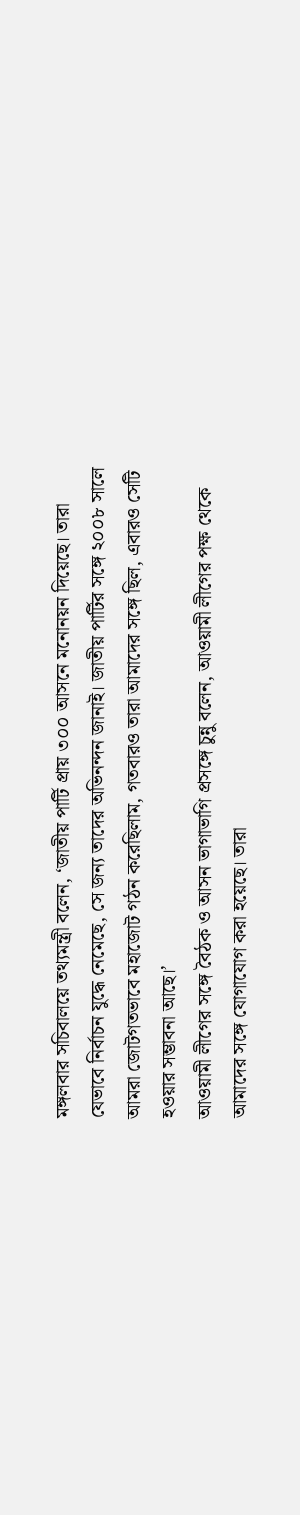মঙ্গলবার সচিবালয়ে তথ্যমন্ত্রী বলেন, ‘জাতীয় পার্টি প্রায় ৩০০ আসনে মনোনয়ন দিয়েছে। তারা যেভাবে নির্বাচন যুদ্ধে নেমেছে, সে জন্য তাদের অভিনন্দন জানাই। জাতীয় পার্টির সঙ্গে ২০০৮ সালে আমরা জোটগতভাবে মহাজোট গঠন করেছিলাম, গতবারও তারা আমাদের সঙ্গে ছিল, এবারও সেটি হওয়ার সম্ভাবনা আছে।’
আওয়ামী লীগের সঙ্গে বৈঠক ও আসন ভাগাভাগি প্রসঙ্গে চুন্নু বলেন, আওয়ামী লীগের পক্ষ থেকে আমাদের সঙ্গে যোগাযোগ করা হয়েছে। তারা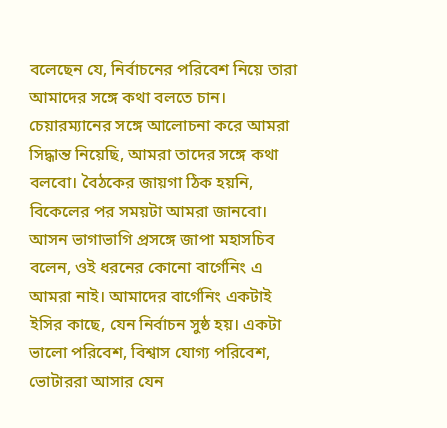বলেছেন যে, নির্বাচনের পরিবেশ নিয়ে তারা আমাদের সঙ্গে কথা বলতে চান। চেয়ারম্যানের সঙ্গে আলোচনা করে আমরা সিদ্ধান্ত নিয়েছি, আমরা তাদের সঙ্গে কথা বলবো। বৈঠকের জায়গা ঠিক হয়নি, বিকেলের পর সময়টা আমরা জানবো।
আসন ভাগাভাগি প্রসঙ্গে জাপা মহাসচিব বলেন, ওই ধরনের কোনো বার্গেনিং এ আমরা নাই। আমাদের বার্গেনিং একটাই ইসির কাছে, যেন নির্বাচন সুষ্ঠ হয়। একটা ভালো পরিবেশ, বিশ্বাস যোগ্য পরিবেশ, ভোটাররা আসার যেন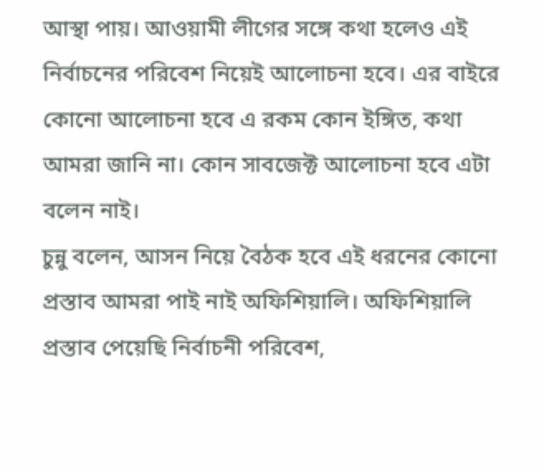আস্থা পায়। আওয়ামী লীগের সঙ্গে কথা হলেও এই নির্বাচনের পরিবেশ নিয়েই আলোচনা হবে। এর বাইরে কোনো আলোচনা হবে এ রকম কোন ইঙ্গিত, কথা আমরা জানি না। কোন সাবজেক্ট আলোচনা হবে এটা বলেন নাই।
চুন্নু বলেন, আসন নিয়ে বৈঠক হবে এই ধরনের কোনো প্রস্তাব আমরা পাই নাই অফিশিয়ালি। অফিশিয়ালি প্রস্তাব পেয়েছি নির্বাচনী পরিবেশ,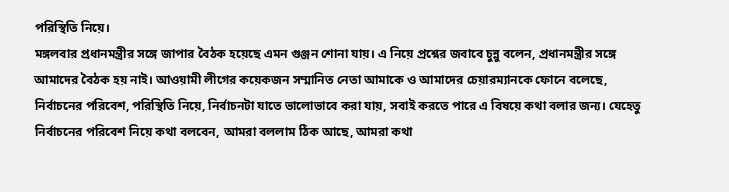পরিস্থিতি নিয়ে।
মঙ্গলবার প্রধানমন্ত্রীর সঙ্গে জাপার বৈঠক হয়েছে এমন গুঞ্জন শোনা যায়। এ নিয়ে প্রশ্নের জবাবে চুন্নু বলেন, প্রধানমন্ত্রীর সঙ্গে আমাদের বৈঠক হয় নাই। আওয়ামী লীগের কয়েকজন সম্মানিত নেতা আমাকে ও আমাদের চেয়ারম্যানকে ফোনে বলেছে, নির্বাচনের পরিবেশ, পরিস্থিতি নিয়ে, নির্বাচনটা যাতে ভালোভাবে করা যায়, সবাই করতে পারে এ বিষয়ে কথা বলার জন্য। যেহেতু নির্বাচনের পরিবেশ নিয়ে কথা বলবেন, আমরা বললাম ঠিক আছে, আমরা কথা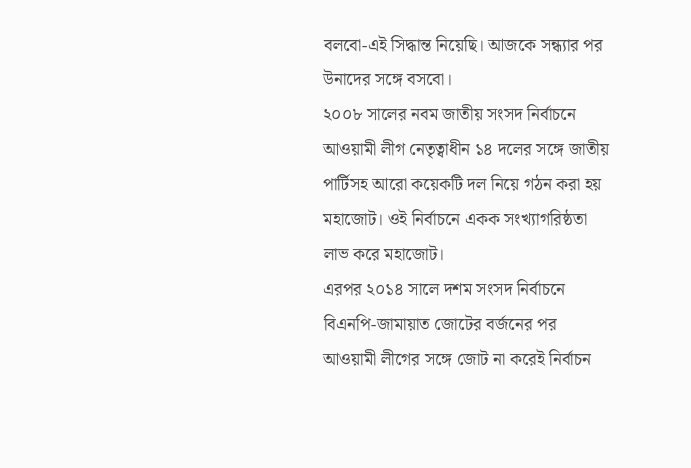বলবো-এই সিদ্ধান্ত নিয়েছি। আজকে সন্ধ্যার পর উনাদের সঙ্গে বসবো।
২০০৮ সালের নবম জাতীয় সংসদ নির্বাচনে আওয়ামী লীগ নেতৃত্বাধীন ১৪ দলের সঙ্গে জাতীয় পার্টিসহ আরো কয়েকটি দল নিয়ে গঠন করা হয় মহাজোট। ওই নির্বাচনে একক সংখ্যাগরিষ্ঠতা লাভ করে মহাজোট।
এরপর ২০১৪ সালে দশম সংসদ নির্বাচনে বিএনপি-জামায়াত জোটের বর্জনের পর আওয়ামী লীগের সঙ্গে জোট না করেই নির্বাচন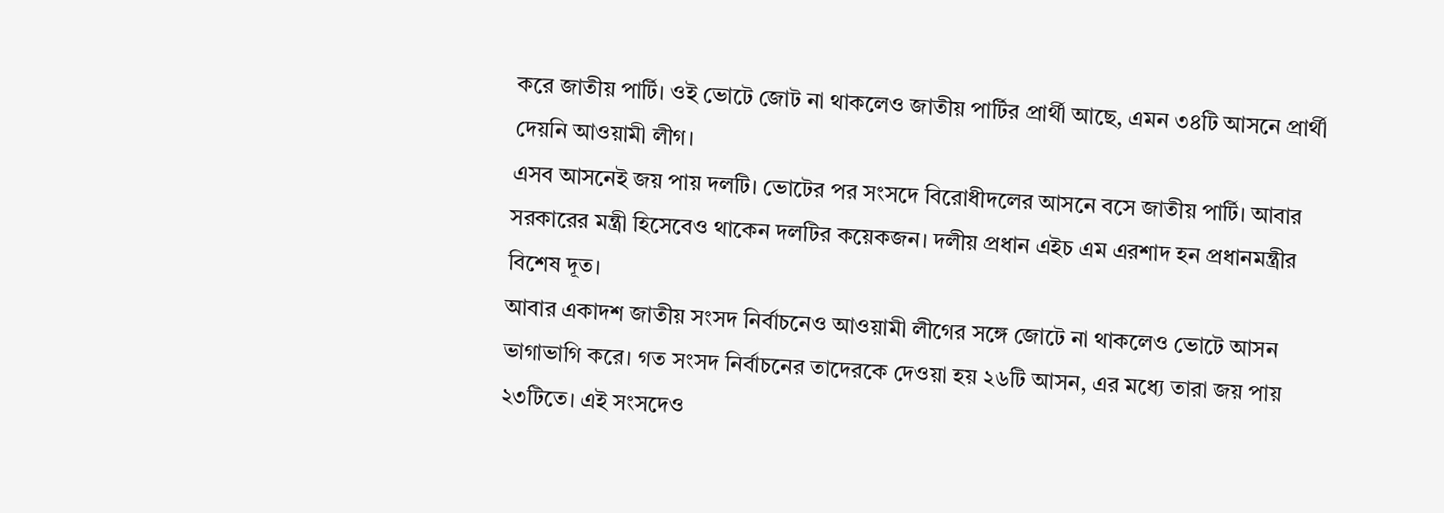করে জাতীয় পার্টি। ওই ভোটে জোট না থাকলেও জাতীয় পার্টির প্রার্থী আছে, এমন ৩৪টি আসনে প্রার্থী দেয়নি আওয়ামী লীগ।
এসব আসনেই জয় পায় দলটি। ভোটের পর সংসদে বিরোধীদলের আসনে বসে জাতীয় পার্টি। আবার সরকারের মন্ত্রী হিসেবেও থাকেন দলটির কয়েকজন। দলীয় প্রধান এইচ এম এরশাদ হন প্রধানমন্ত্রীর বিশেষ দূত।
আবার একাদশ জাতীয় সংসদ নির্বাচনেও আওয়ামী লীগের সঙ্গে জোটে না থাকলেও ভোটে আসন ভাগাভাগি করে। গত সংসদ নির্বাচনের তাদেরকে দেওয়া হয় ২৬টি আসন, এর মধ্যে তারা জয় পায় ২৩টিতে। এই সংসদেও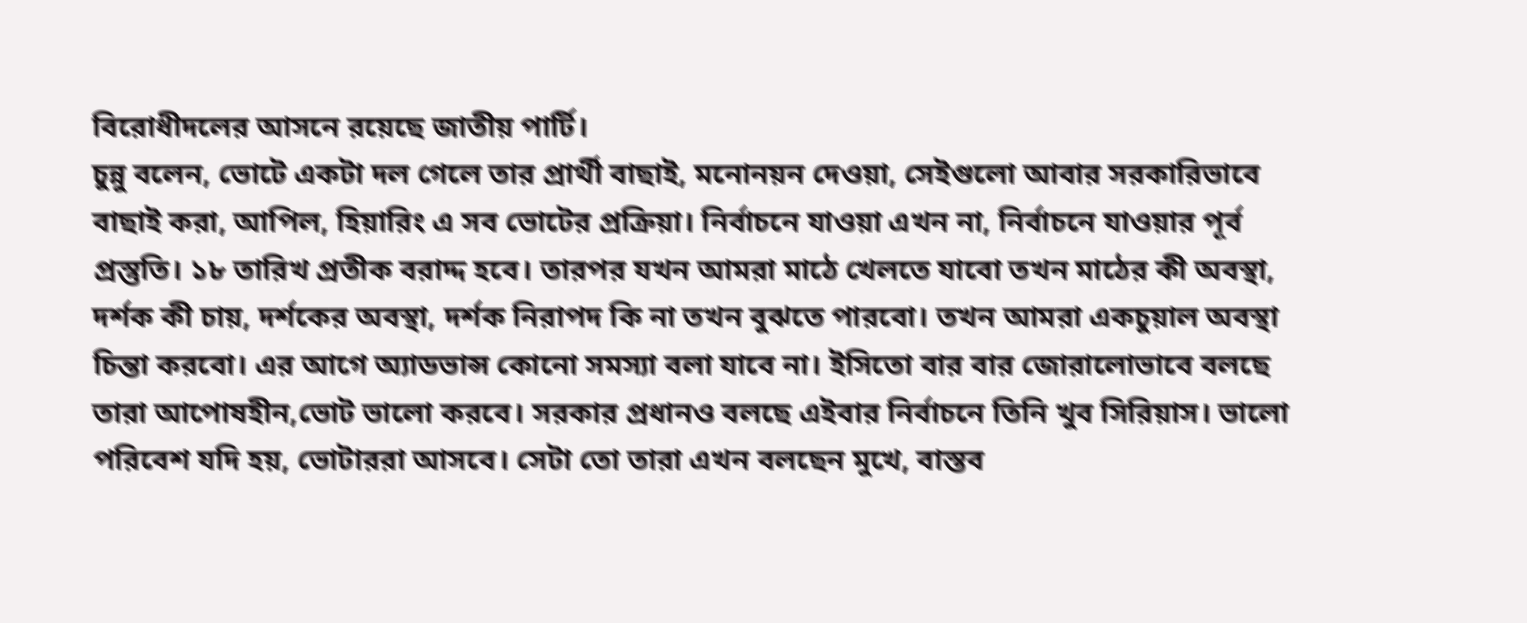বিরোধীদলের আসনে রয়েছে জাতীয় পার্টি।
চুন্নু বলেন, ভোটে একটা দল গেলে তার প্রার্থী বাছাই, মনোনয়ন দেওয়া, সেইগুলো আবার সরকারিভাবে বাছাই করা, আপিল, হিয়ারিং এ সব ভোটের প্রক্রিয়া। নির্বাচনে যাওয়া এখন না, নির্বাচনে যাওয়ার পূর্ব প্রস্তুতি। ১৮ তারিখ প্রতীক বরাদ্দ হবে। তারপর যখন আমরা মাঠে খেলতে যাবো তখন মাঠের কী অবস্থা, দর্শক কী চায়, দর্শকের অবস্থা, দর্শক নিরাপদ কি না তখন বুঝতে পারবো। তখন আমরা একচুয়াল অবস্থা চিন্তা করবো। এর আগে অ্যাডভান্স কোনো সমস্যা বলা যাবে না। ইসিতো বার বার জোরালোভাবে বলছে তারা আপোষহীন,ভোট ভালো করবে। সরকার প্রধানও বলছে এইবার নির্বাচনে তিনি খুব সিরিয়াস। ভালো পরিবেশ যদি হয়, ভোটাররা আসবে। সেটা তো তারা এখন বলছেন মুখে, বাস্তব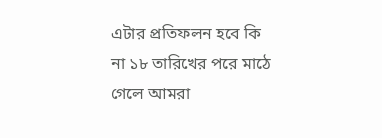এটার প্রতিফলন হবে কি না ১৮ তারিখের পরে মাঠে গেলে আমরা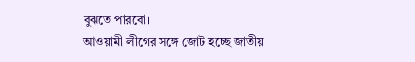বুঝতে পারবো।
আওয়ামী লীগের সঙ্গে জোট হচ্ছে জাতীয়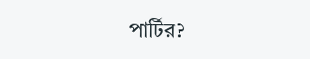পার্টির?